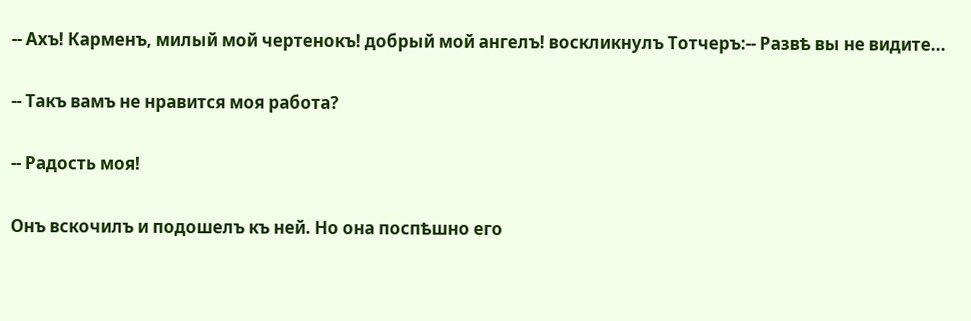-- Ахъ! Карменъ, милый мой чертенокъ! добрый мой ангелъ! воскликнулъ Тотчеръ:-- Развѣ вы не видите...

-- Такъ вамъ не нравится моя работа?

-- Радость моя!

Онъ вскочилъ и подошелъ къ ней. Но она поспѣшно его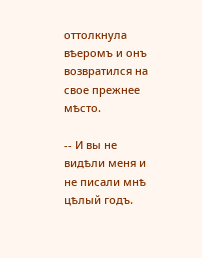оттолкнула вѣеромъ и онъ возвратился на свое прежнее мѣсто.

-- И вы не видѣли меня и не писали мнѣ цѣлый годъ.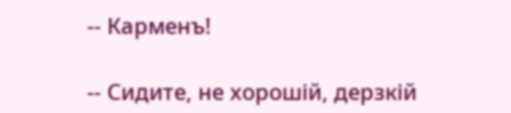-- Карменъ!

-- Сидите, не хорошій, дерзкій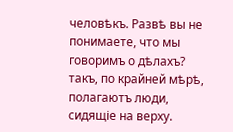человѣкъ. Развѣ вы не понимаете, что мы говоримъ о дѣлахъ? такъ, по крайней мѣрѣ, полагаютъ люди, сидящіе на верху.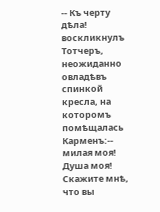-- Къ черту дѣла! воскликнулъ Тотчеръ, неожиданно овладѣвъ спинкой кресла, на которомъ помѣщалась Карменъ:-- милая моя! Душа моя! Скажите мнѣ, что вы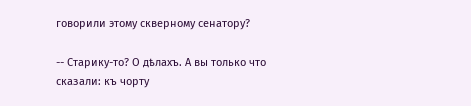говорили этому скверному сенатору?

-- Старику-то? О дѣлахъ. А вы только что сказали: къ чорту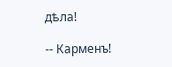дѣла!

-- Карменъ!